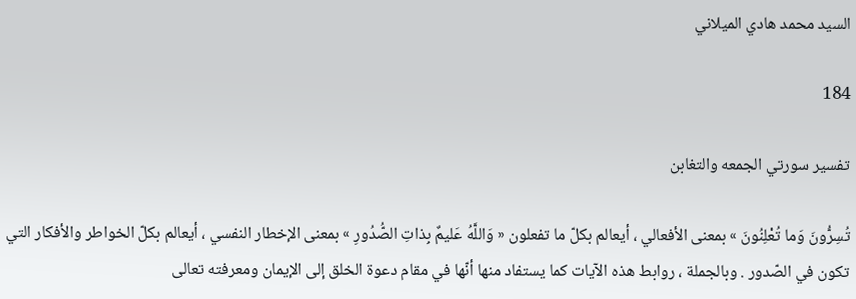السيد محمد هادي الميلاني

184

تفسير سورتي الجمعه والتغابن

تُسِرُّونَ وَما تُعْلِنُونَ » بمعنى الأفعالي ، أيعالم بكلّ ما تفعلون « وَاللَّهُ عَليمٌ بِذاتِ الصُّدُورِ » بمعنى الإخطار النفسي ، أيعالم بكلّ الخواطر والأفكار التي تكون في الصّدور . وبالجملة ، روابط هذه الآيات كما يستفاد منها أنّها في مقام دعوة الخلق إلى الإيمان ومعرفته تعالى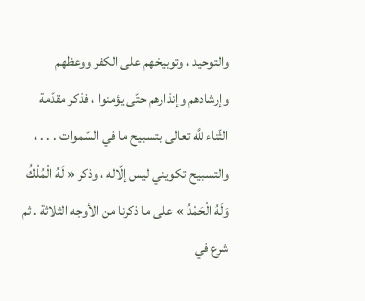والتوحيد ، وتوبيخهم على الكفر ووعظهم وإرشادهم وإنذارهم حتّى يؤمنوا ، فذكر مقدّمة الثّناء للَّه تعالى بتسبيح ما في السّموات . . . ، والتسبيح تكويني ليس إلّاله ، وذكر « لَهُ الْمُلْكُ وَلَهُ الْحَمْدُ » على ما ذكرنا من الأوجه الثلاثة . ثم شرع في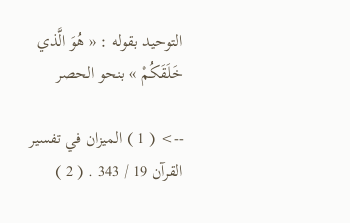التوحيد بقوله : « هُوَ الَّذي خَلَقَكُمْ » بنحو الحصر

--> ( 1 ) الميزان في تفسير القرآن 19 / 343 . ( 2 )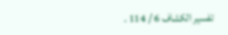تفسير الكشاف 6 / 114 .